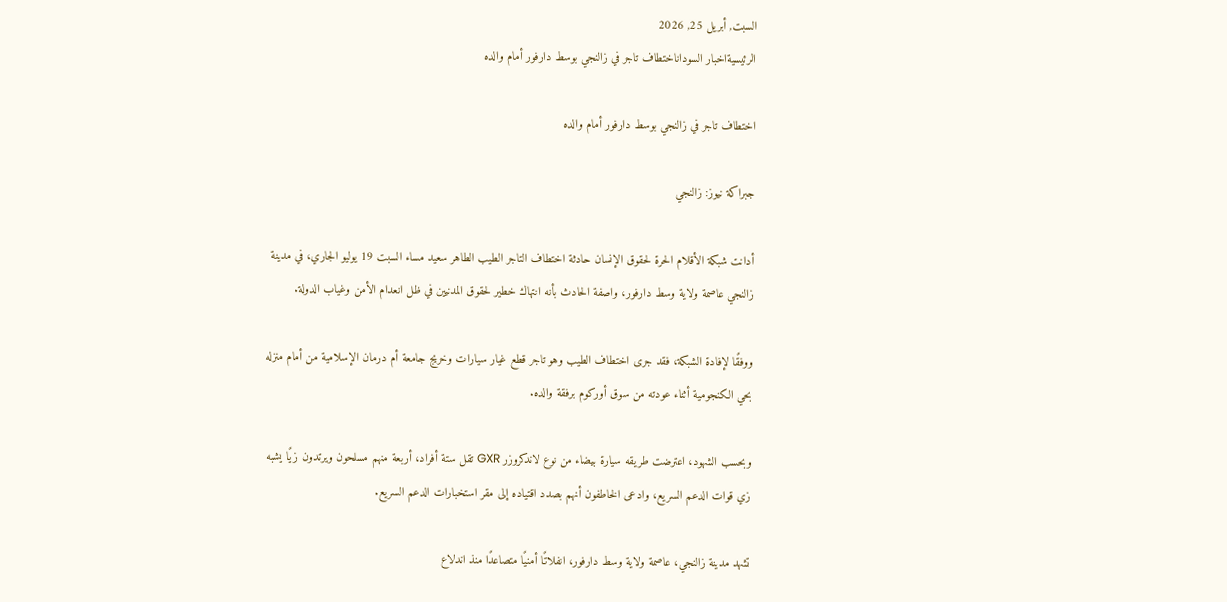السبت, أبريل 25, 2026
الرئيسيةاخبار السوداناختطاف تاجر في زالنجي بوسط دارفور أمام والده

اختطاف تاجر في زالنجي بوسط دارفور أمام والده

جبراكة نيوز: زالنجي

أدانت شبكة الأقلام الحرة لحقوق الإنسان حادثة اختطاف التاجر الطيب الطاهر سعيد مساء السبت 19 يوليو الجاري، في مدينة زالنجي عاصمة ولاية وسط دارفور، واصفة الحادث بأنه انتهاك خطير لحقوق المدنيين في ظل انعدام الأمن وغياب الدولة.

ووفقًا لإفادة الشبكة، فقد جرى اختطاف الطيب وهو تاجر قطع غيار سيارات وخريج جامعة أم درمان الإسلامية من أمام منزله بحي الكنجومية أثناء عودته من سوق أوركوم برفقة والده.

وبحسب الشهود، اعترضت طريقه سيارة بيضاء من نوع لاندكروزر GXR تقل ستة أفراد، أربعة منهم مسلحون ويرتدون زيًا يشبه زي قوات الدعم السريع، وادعى الخاطفون أنهم بصدد اقتياده إلى مقر استخبارات الدعم السريع.

تشهد مدينة زالنجي، عاصمة ولاية وسط دارفور، انفلاتًا أمنيًا متصاعدًا منذ اندلاع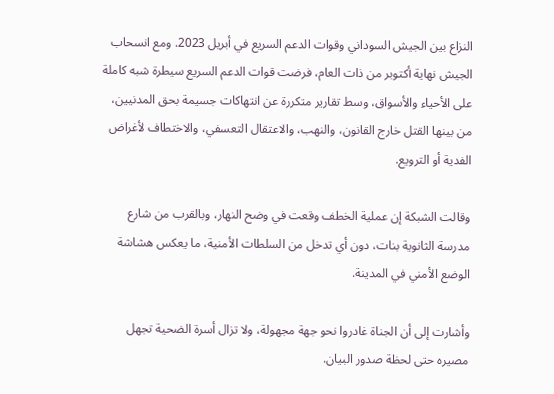النزاع بين الجيش السوداني وقوات الدعم السريع في أبريل 2023. ومع انسحاب الجيش نهاية أكتوبر من ذات العام، فرضت قوات الدعم السريع سيطرة شبه كاملة على الأحياء والأسواق، وسط تقارير متكررة عن انتهاكات جسيمة بحق المدنيين، من بينها القتل خارج القانون، والنهب، والاعتقال التعسفي، والاختطاف لأغراض الفدية أو الترويع.

وقالت الشبكة إن عملية الخطف وقعت في وضح النهار، وبالقرب من شارع مدرسة الثانوية بنات، دون أي تدخل من السلطات الأمنية، ما يعكس هشاشة الوضع الأمني في المدينة.

وأشارت إلى أن الجناة غادروا نحو جهة مجهولة، ولا تزال أسرة الضحية تجهل مصيره حتى لحظة صدور البيان.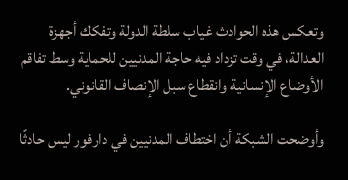وتعكس هذه الحوادث غياب سلطة الدولة وتفكك أجهزة العدالة، في وقت تزداد فيه حاجة المدنيين للحماية وسط تفاقم الأوضاع الإنسانية وانقطاع سبل الإنصاف القانوني.

وأوضحت الشبكة أن اختطاف المدنيين في دارفور ليس حادثًا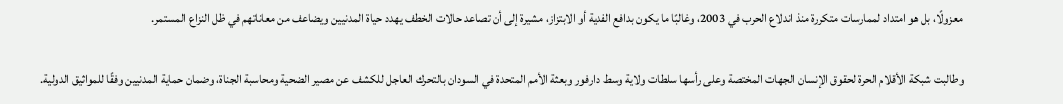معزولًا، بل هو امتداد لممارسات متكررة منذ اندلاع الحرب في 2003، وغالبًا ما يكون بدافع الفدية أو الابتزاز، مشيرة إلى أن تصاعد حالات الخطف يهدد حياة المدنيين ويضاعف من معاناتهم في ظل النزاع المستمر.

وطالبت شبكة الأقلام الحرة لحقوق الإنسان الجهات المختصة وعلى رأسها سلطات ولاية وسط دارفور وبعثة الأمم المتحدة في السودان بالتحرك العاجل للكشف عن مصير الضحية ومحاسبة الجناة، وضمان حماية المدنيين وفقًا للمواثيق الدولية.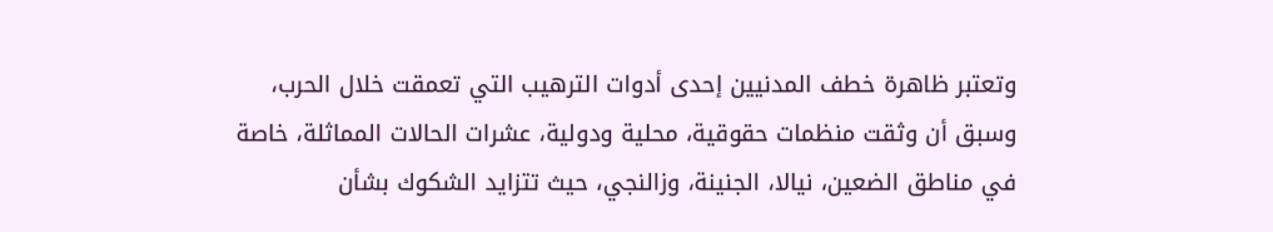وتعتبر ظاهرة خطف المدنيين إحدى أدوات الترهيب التي تعمقت خلال الحرب، وسبق أن وثقت منظمات حقوقية، محلية ودولية، عشرات الحالات المماثلة، خاصة في مناطق الضعين، نيالا، الجنينة، وزالنجي، حيث تتزايد الشكوك بشأن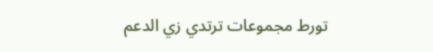تورط مجموعات ترتدي زي الدعم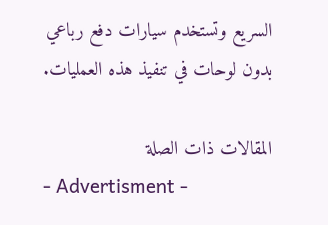السريع وتستخدم سيارات دفع رباعي بدون لوحات في تنفيذ هذه العمليات.

المقالات ذات الصلة
- Advertisment -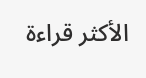الأكثر قراءة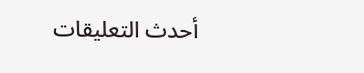أحدث التعليقات